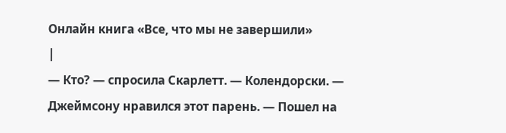Онлайн книга «Все, что мы не завершили»
|
— Кто? — спросила Скарлетт. — Колендорски. — Джеймсону нравился этот парень. — Пошел на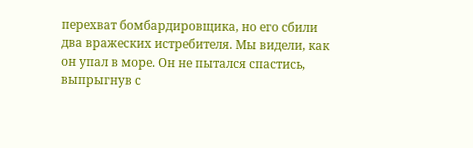перехват бомбардировщика, но его сбили два вражеских истребителя. Мы видели, как он упал в море. Он не пытался спастись, выпрыгнув с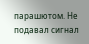парашютом. Не подавал сигнал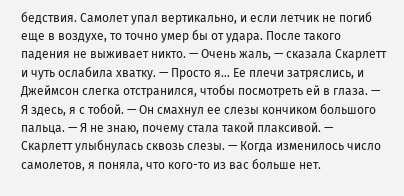бедствия. Самолет упал вертикально, и если летчик не погиб еще в воздухе, то точно умер бы от удара. После такого падения не выживает никто. — Очень жаль, — сказала Скарлетт и чуть ослабила хватку. — Просто я… Ее плечи затряслись, и Джеймсон слегка отстранился, чтобы посмотреть ей в глаза. — Я здесь, я с тобой. — Он смахнул ее слезы кончиком большого пальца. — Я не знаю, почему стала такой плаксивой. — Скарлетт улыбнулась сквозь слезы. — Когда изменилось число самолетов, я поняла, что кого-то из вас больше нет.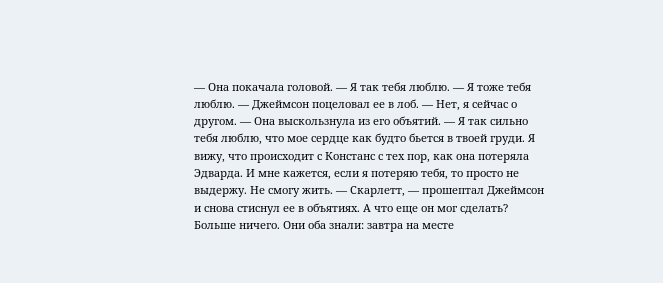— Она покачала головой. — Я так тебя люблю. — Я тоже тебя люблю. — Джеймсон поцеловал ее в лоб. — Нет, я сейчас о другом. — Она выскользнула из его объятий. — Я так сильно тебя люблю, что мое сердце как будто бьется в твоей груди. Я вижу, что происходит с Констанс с тех пор, как она потеряла Эдварда. И мне кажется, если я потеряю тебя, то просто не выдержу. Не смогу жить. — Скарлетт, — прошептал Джеймсон и снова стиснул ее в объятиях. А что еще он мог сделать? Больше ничего. Они оба знали: завтра на месте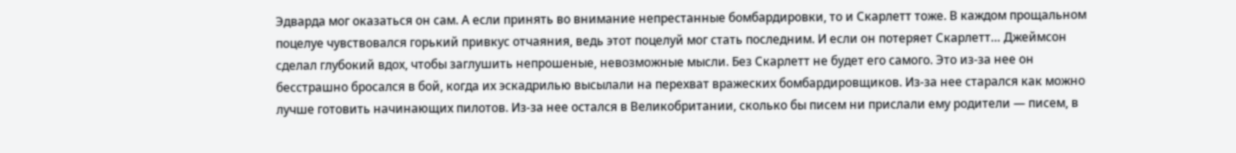Эдварда мог оказаться он сам. А если принять во внимание непрестанные бомбардировки, то и Скарлетт тоже. В каждом прощальном поцелуе чувствовался горький привкус отчаяния, ведь этот поцелуй мог стать последним. И если он потеряет Скарлетт… Джеймсон сделал глубокий вдох, чтобы заглушить непрошеные, невозможные мысли. Без Скарлетт не будет его самого. Это из-за нее он бесстрашно бросался в бой, когда их эскадрилью высылали на перехват вражеских бомбардировщиков. Из-за нее старался как можно лучше готовить начинающих пилотов. Из-за нее остался в Великобритании, сколько бы писем ни прислали ему родители — писем, в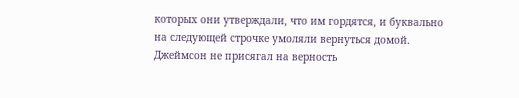которых они утверждали, что им гордятся, и буквально на следующей строчке умоляли вернуться домой. Джеймсон не присягал на верность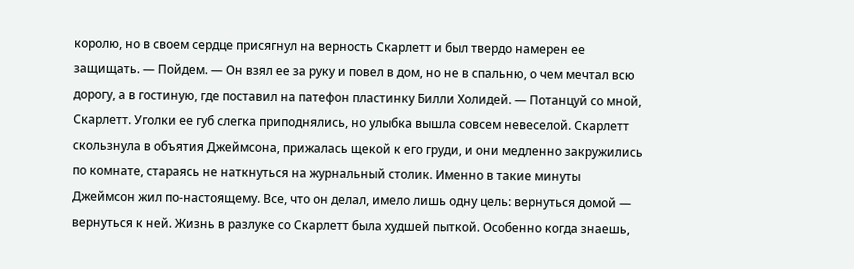королю, но в своем сердце присягнул на верность Скарлетт и был твердо намерен ее защищать. — Пойдем. — Он взял ее за руку и повел в дом, но не в спальню, о чем мечтал всю дорогу, а в гостиную, где поставил на патефон пластинку Билли Холидей. — Потанцуй со мной, Скарлетт. Уголки ее губ слегка приподнялись, но улыбка вышла совсем невеселой. Скарлетт скользнула в объятия Джеймсона, прижалась щекой к его груди, и они медленно закружились по комнате, стараясь не наткнуться на журнальный столик. Именно в такие минуты Джеймсон жил по-настоящему. Все, что он делал, имело лишь одну цель: вернуться домой — вернуться к ней. Жизнь в разлуке со Скарлетт была худшей пыткой. Особенно когда знаешь,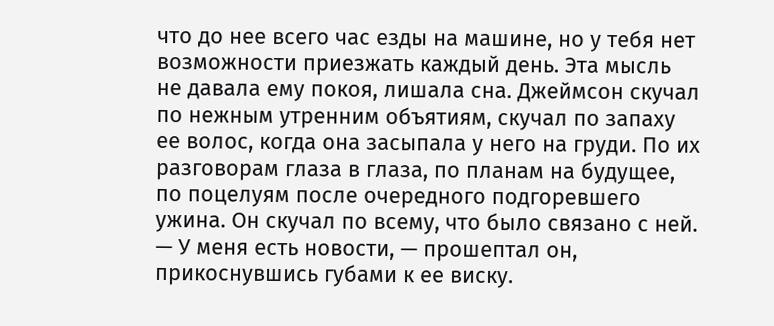что до нее всего час езды на машине, но у тебя нет возможности приезжать каждый день. Эта мысль не давала ему покоя, лишала сна. Джеймсон скучал по нежным утренним объятиям, скучал по запаху ее волос, когда она засыпала у него на груди. По их разговорам глаза в глаза, по планам на будущее, по поцелуям после очередного подгоревшего ужина. Он скучал по всему, что было связано с ней. — У меня есть новости, — прошептал он, прикоснувшись губами к ее виску.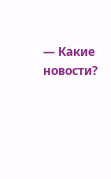— Какие новости?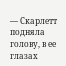— Скарлетт подняла голову, в ее глазах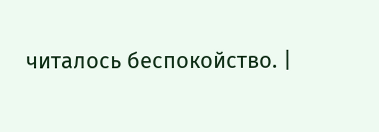читалось беспокойство. |